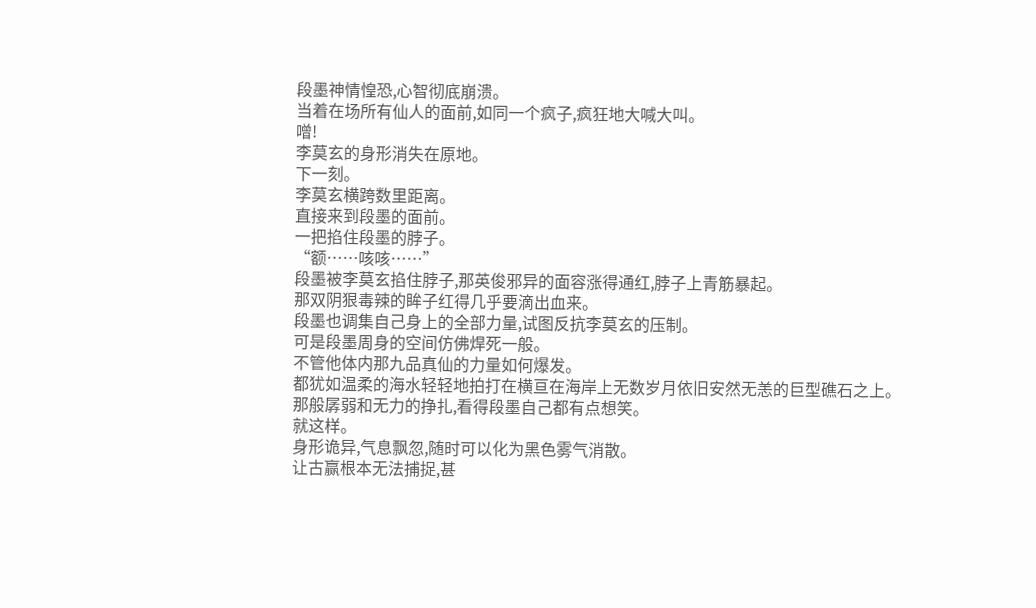段墨神情惶恐,心智彻底崩溃。
当着在场所有仙人的面前,如同一个疯子,疯狂地大喊大叫。
噌!
李莫玄的身形消失在原地。
下一刻。
李莫玄横跨数里距离。
直接来到段墨的面前。
一把掐住段墨的脖子。
“额……咳咳……”
段墨被李莫玄掐住脖子,那英俊邪异的面容涨得通红,脖子上青筋暴起。
那双阴狠毒辣的眸子红得几乎要滴出血来。
段墨也调集自己身上的全部力量,试图反抗李莫玄的压制。
可是段墨周身的空间仿佛焊死一般。
不管他体内那九品真仙的力量如何爆发。
都犹如温柔的海水轻轻地拍打在横亘在海岸上无数岁月依旧安然无恙的巨型礁石之上。
那般孱弱和无力的挣扎,看得段墨自己都有点想笑。
就这样。
身形诡异,气息飘忽,随时可以化为黑色雾气消散。
让古赢根本无法捕捉,甚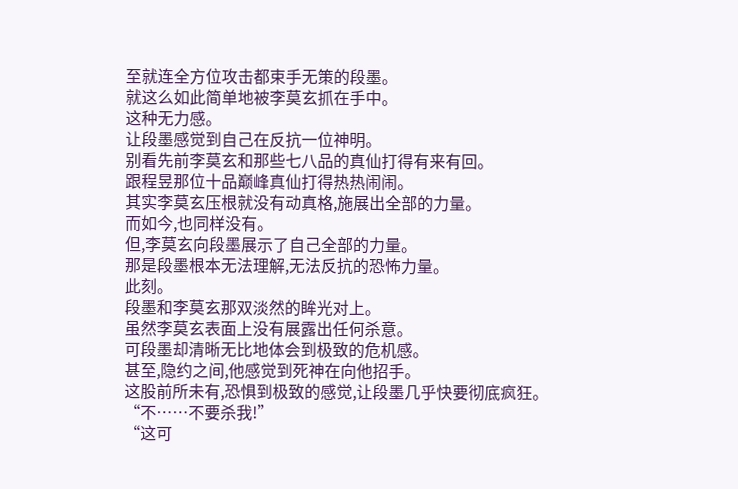至就连全方位攻击都束手无策的段墨。
就这么如此简单地被李莫玄抓在手中。
这种无力感。
让段墨感觉到自己在反抗一位神明。
别看先前李莫玄和那些七八品的真仙打得有来有回。
跟程昱那位十品巅峰真仙打得热热闹闹。
其实李莫玄压根就没有动真格,施展出全部的力量。
而如今,也同样没有。
但,李莫玄向段墨展示了自己全部的力量。
那是段墨根本无法理解,无法反抗的恐怖力量。
此刻。
段墨和李莫玄那双淡然的眸光对上。
虽然李莫玄表面上没有展露出任何杀意。
可段墨却清晰无比地体会到极致的危机感。
甚至,隐约之间,他感觉到死神在向他招手。
这股前所未有,恐惧到极致的感觉,让段墨几乎快要彻底疯狂。
“不……不要杀我!”
“这可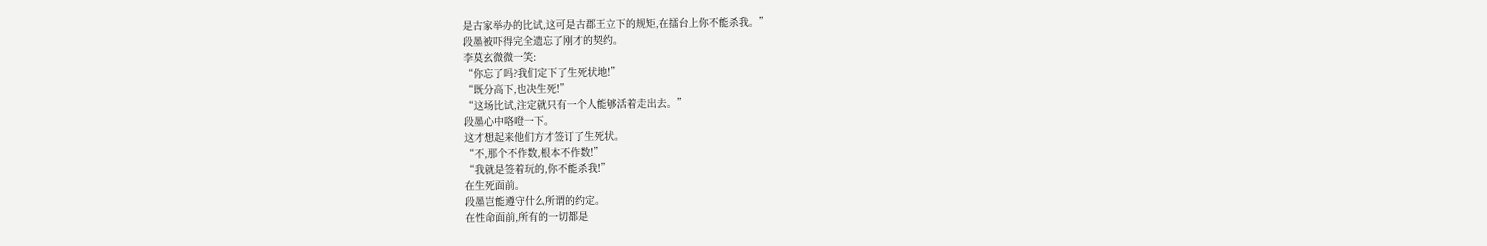是古家举办的比试,这可是古郡王立下的规矩,在擂台上你不能杀我。”
段墨被吓得完全遗忘了刚才的契约。
李莫玄微微一笑:
“你忘了吗?我们定下了生死状地!”
“既分高下,也决生死!”
“这场比试,注定就只有一个人能够活着走出去。”
段墨心中咯噔一下。
这才想起来他们方才签订了生死状。
“不,那个不作数,根本不作数!”
“我就是签着玩的,你不能杀我!”
在生死面前。
段墨岂能遵守什么所谓的约定。
在性命面前,所有的一切都是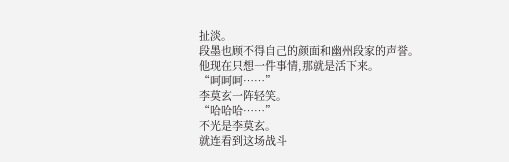扯淡。
段墨也顾不得自己的颜面和幽州段家的声誉。
他现在只想一件事情,那就是活下来。
“呵呵呵……”
李莫玄一阵轻笑。
“哈哈哈……”
不光是李莫玄。
就连看到这场战斗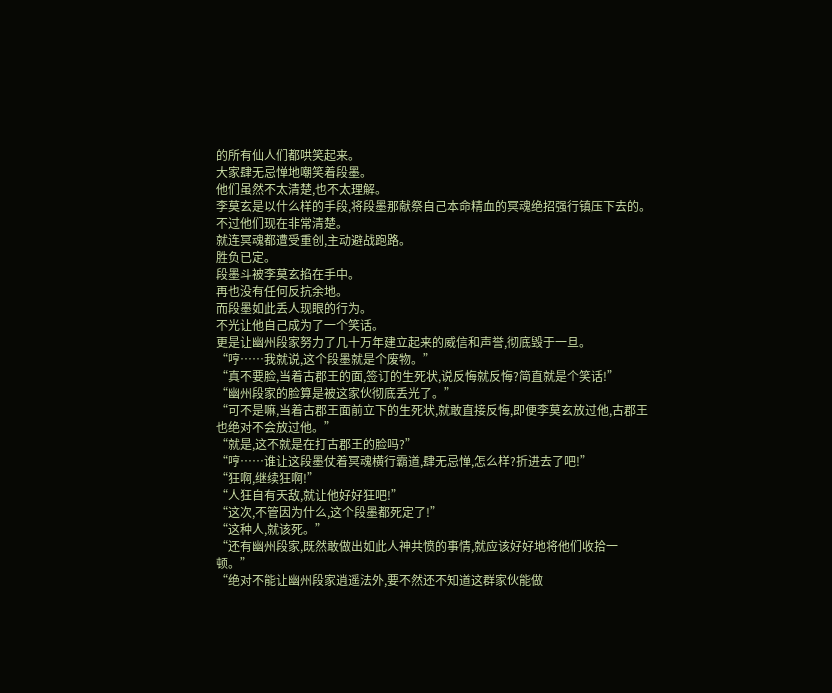的所有仙人们都哄笑起来。
大家肆无忌惮地嘲笑着段墨。
他们虽然不太清楚,也不太理解。
李莫玄是以什么样的手段,将段墨那献祭自己本命精血的冥魂绝招强行镇压下去的。
不过他们现在非常清楚。
就连冥魂都遭受重创,主动避战跑路。
胜负已定。
段墨斗被李莫玄掐在手中。
再也没有任何反抗余地。
而段墨如此丢人现眼的行为。
不光让他自己成为了一个笑话。
更是让幽州段家努力了几十万年建立起来的威信和声誉,彻底毁于一旦。
“哼……我就说,这个段墨就是个废物。”
“真不要脸,当着古郡王的面,签订的生死状,说反悔就反悔?简直就是个笑话!”
“幽州段家的脸算是被这家伙彻底丢光了。”
“可不是嘛,当着古郡王面前立下的生死状,就敢直接反悔,即便李莫玄放过他,古郡王也绝对不会放过他。”
“就是,这不就是在打古郡王的脸吗?”
“哼……谁让这段墨仗着冥魂横行霸道,肆无忌惮,怎么样?折进去了吧!”
“狂啊,继续狂啊!”
“人狂自有天敌,就让他好好狂吧!”
“这次,不管因为什么,这个段墨都死定了!”
“这种人,就该死。”
“还有幽州段家,既然敢做出如此人神共愤的事情,就应该好好地将他们收拾一顿。”
“绝对不能让幽州段家逍遥法外,要不然还不知道这群家伙能做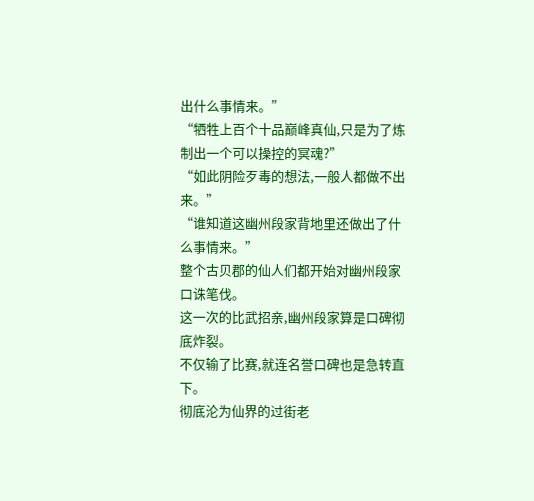出什么事情来。”
“牺牲上百个十品巅峰真仙,只是为了炼制出一个可以操控的冥魂?”
“如此阴险歹毒的想法,一般人都做不出来。”
“谁知道这幽州段家背地里还做出了什么事情来。”
整个古贝郡的仙人们都开始对幽州段家口诛笔伐。
这一次的比武招亲,幽州段家算是口碑彻底炸裂。
不仅输了比赛,就连名誉口碑也是急转直下。
彻底沦为仙界的过街老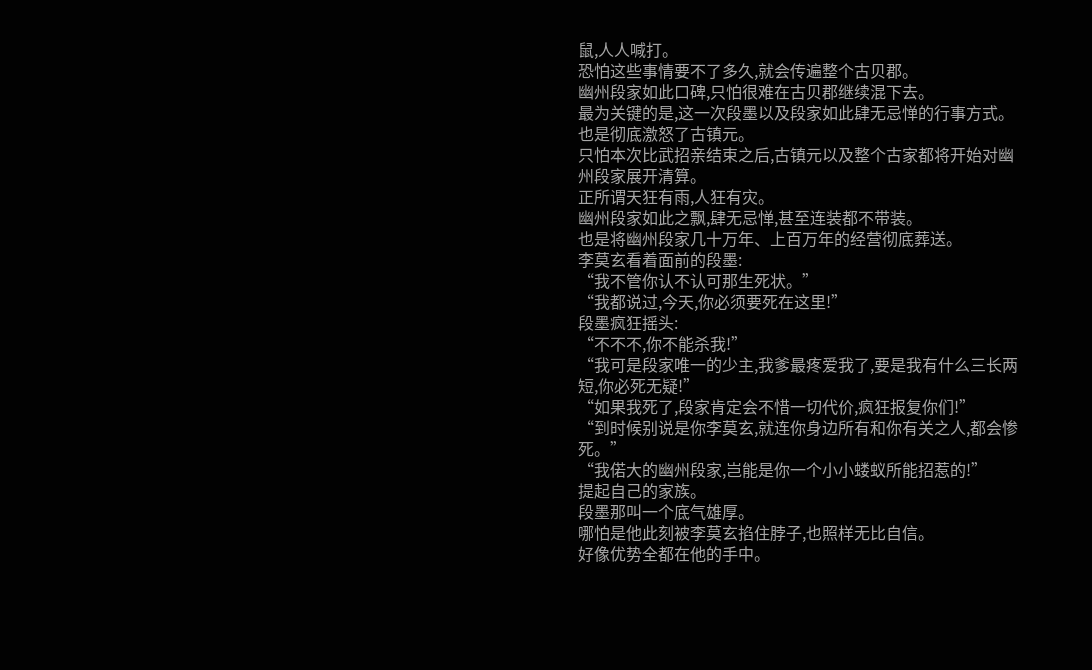鼠,人人喊打。
恐怕这些事情要不了多久,就会传遍整个古贝郡。
幽州段家如此口碑,只怕很难在古贝郡继续混下去。
最为关键的是,这一次段墨以及段家如此肆无忌惮的行事方式。
也是彻底激怒了古镇元。
只怕本次比武招亲结束之后,古镇元以及整个古家都将开始对幽州段家展开清算。
正所谓天狂有雨,人狂有灾。
幽州段家如此之飘,肆无忌惮,甚至连装都不带装。
也是将幽州段家几十万年、上百万年的经营彻底葬送。
李莫玄看着面前的段墨:
“我不管你认不认可那生死状。”
“我都说过,今天,你必须要死在这里!”
段墨疯狂摇头:
“不不不,你不能杀我!”
“我可是段家唯一的少主,我爹最疼爱我了,要是我有什么三长两短,你必死无疑!”
“如果我死了,段家肯定会不惜一切代价,疯狂报复你们!”
“到时候别说是你李莫玄,就连你身边所有和你有关之人,都会惨死。”
“我偌大的幽州段家,岂能是你一个小小蝼蚁所能招惹的!”
提起自己的家族。
段墨那叫一个底气雄厚。
哪怕是他此刻被李莫玄掐住脖子,也照样无比自信。
好像优势全都在他的手中。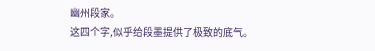幽州段家。
这四个字,似乎给段墨提供了极致的底气。